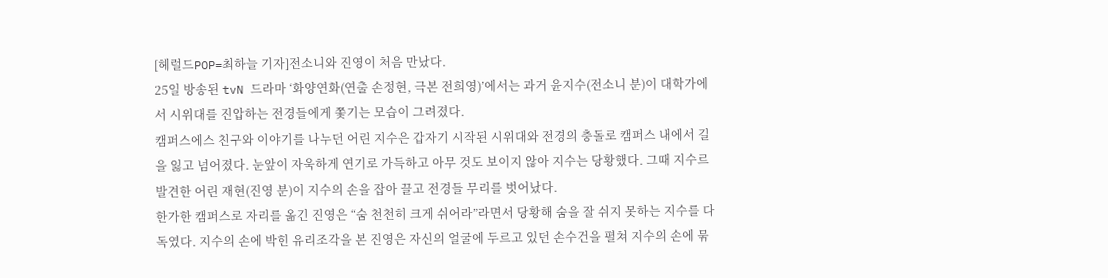[헤럴드POP=최하늘 기자]전소니와 진영이 처음 만났다.
25일 방송된 tvN 드라마 ‘화양연화(연출 손정현, 극본 전희영)’에서는 과거 윤지수(전소니 분)이 대학가에서 시위대를 진압하는 전경들에게 쫓기는 모습이 그려졌다.
캠퍼스에스 친구와 이야기를 나누던 어린 지수은 갑자기 시작된 시위대와 전경의 충돌로 캠퍼스 내에서 길을 잃고 넘어졌다. 눈앞이 자욱하게 연기로 가득하고 아무 것도 보이지 않아 지수는 당황했다. 그때 지수르 발견한 어린 재현(진영 분)이 지수의 손을 잡아 끌고 전경들 무리를 벗어났다.
한가한 캠퍼스로 자리를 옮긴 진영은 “숨 천천히 크게 쉬어라”라면서 당황해 숨을 잘 쉬지 못하는 지수를 다독였다. 지수의 손에 박힌 유리조각을 본 진영은 자신의 얼굴에 두르고 있던 손수건을 펼쳐 지수의 손에 묶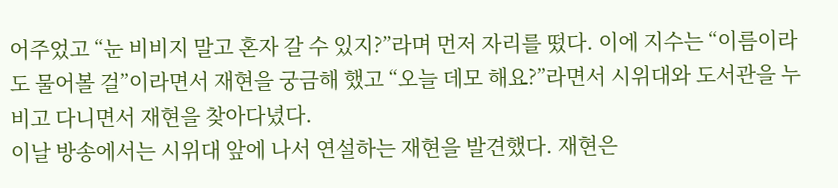어주었고 “눈 비비지 말고 혼자 갈 수 있지?”라며 먼저 자리를 떴다. 이에 지수는 “이름이라도 물어볼 걸”이라면서 재현을 궁금해 했고 “오늘 데모 해요?”라면서 시위대와 도서관을 누비고 다니면서 재현을 찾아다녔다.
이날 방송에서는 시위대 앞에 나서 연설하는 재현을 발견했다. 재현은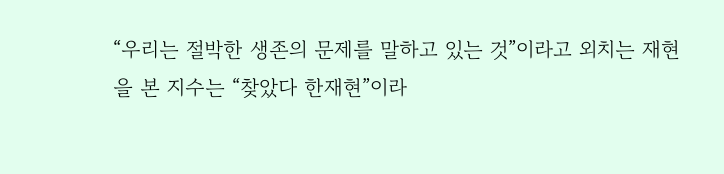“우리는 절박한 생존의 문제를 말하고 있는 것”이라고 외치는 재현을 본 지수는 “찾았다 한재현”이라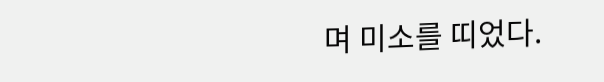며 미소를 띠었다.